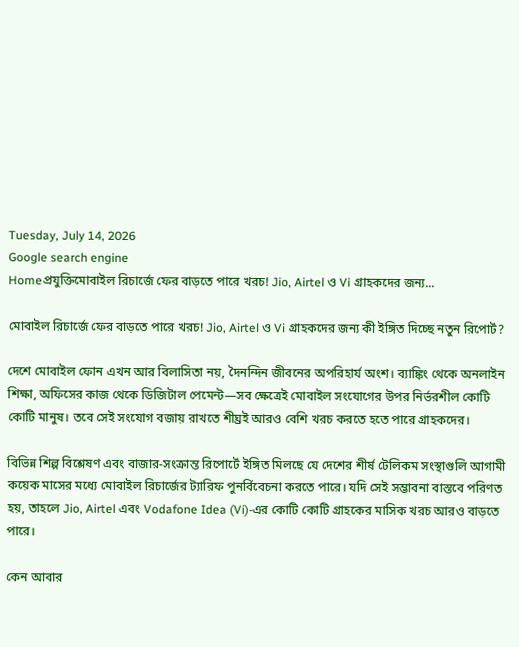Tuesday, July 14, 2026
Google search engine
Homeপ্রযুক্তিমোবাইল রিচার্জে ফের বাড়তে পারে খরচ! Jio, Airtel ও Vi গ্রাহকদের জন্য...

মোবাইল রিচার্জে ফের বাড়তে পারে খরচ! Jio, Airtel ও Vi গ্রাহকদের জন্য কী ইঙ্গিত দিচ্ছে নতুন রিপোর্ট?

দেশে মোবাইল ফোন এখন আর বিলাসিতা নয়, দৈনন্দিন জীবনের অপরিহার্য অংশ। ব্যাঙ্কিং থেকে অনলাইন শিক্ষা, অফিসের কাজ থেকে ডিজিটাল পেমেন্ট—সব ক্ষেত্রেই মোবাইল সংযোগের উপর নির্ভরশীল কোটি কোটি মানুষ। তবে সেই সংযোগ বজায় রাখতে শীঘ্রই আরও বেশি খরচ করতে হতে পারে গ্রাহকদের।

বিভিন্ন শিল্প বিশ্লেষণ এবং বাজার-সংক্রান্ত রিপোর্টে ইঙ্গিত মিলছে যে দেশের শীর্ষ টেলিকম সংস্থাগুলি আগামী কয়েক মাসের মধ্যে মোবাইল রিচার্জের ট্যারিফ পুনর্বিবেচনা করতে পারে। যদি সেই সম্ভাবনা বাস্তবে পরিণত হয়, তাহলে Jio, Airtel এবং Vodafone Idea (Vi)-এর কোটি কোটি গ্রাহকের মাসিক খরচ আরও বাড়তে পারে।

কেন আবার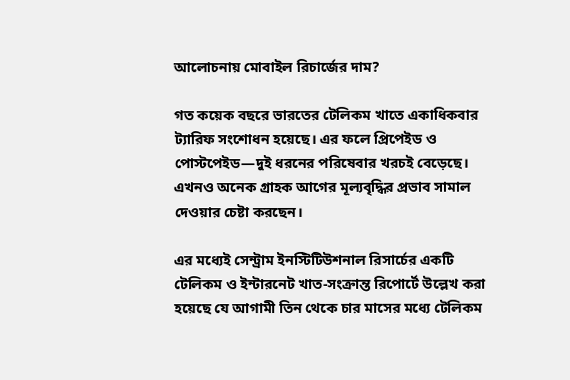আলোচনায় মোবাইল রিচার্জের দাম?

গত কয়েক বছরে ভারতের টেলিকম খাতে একাধিকবার ট্যারিফ সংশোধন হয়েছে। এর ফলে প্রিপেইড ও পোস্টপেইড—দুই ধরনের পরিষেবার খরচই বেড়েছে। এখনও অনেক গ্রাহক আগের মূল্যবৃদ্ধির প্রভাব সামাল দেওয়ার চেষ্টা করছেন।

এর মধ্যেই সেন্ট্রাম ইনস্টিটিউশনাল রিসার্চের একটি টেলিকম ও ইন্টারনেট খাত-সংক্রান্ত রিপোর্টে উল্লেখ করা হয়েছে যে আগামী তিন থেকে চার মাসের মধ্যে টেলিকম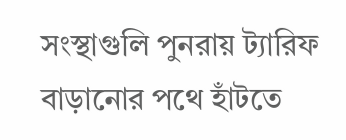সংস্থাগুলি পুনরায় ট্যারিফ বাড়ানোর পথে হাঁটতে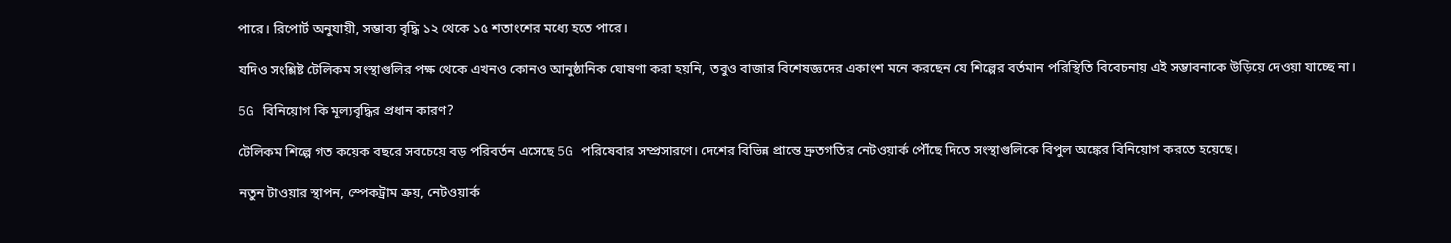পারে। রিপোর্ট অনুযায়ী, সম্ভাব্য বৃদ্ধি ১২ থেকে ১৫ শতাংশের মধ্যে হতে পারে।

যদিও সংশ্লিষ্ট টেলিকম সংস্থাগুলির পক্ষ থেকে এখনও কোনও আনুষ্ঠানিক ঘোষণা করা হয়নি, তবুও বাজার বিশেষজ্ঞদের একাংশ মনে করছেন যে শিল্পের বর্তমান পরিস্থিতি বিবেচনায় এই সম্ভাবনাকে উড়িয়ে দেওয়া যাচ্ছে না।

5G বিনিয়োগ কি মূল্যবৃদ্ধির প্রধান কারণ?

টেলিকম শিল্পে গত কয়েক বছরে সবচেয়ে বড় পরিবর্তন এসেছে 5G পরিষেবার সম্প্রসারণে। দেশের বিভিন্ন প্রান্তে দ্রুতগতির নেটওয়ার্ক পৌঁছে দিতে সংস্থাগুলিকে বিপুল অঙ্কের বিনিয়োগ করতে হয়েছে।

নতুন টাওয়ার স্থাপন, স্পেকট্রাম ক্রয়, নেটওয়ার্ক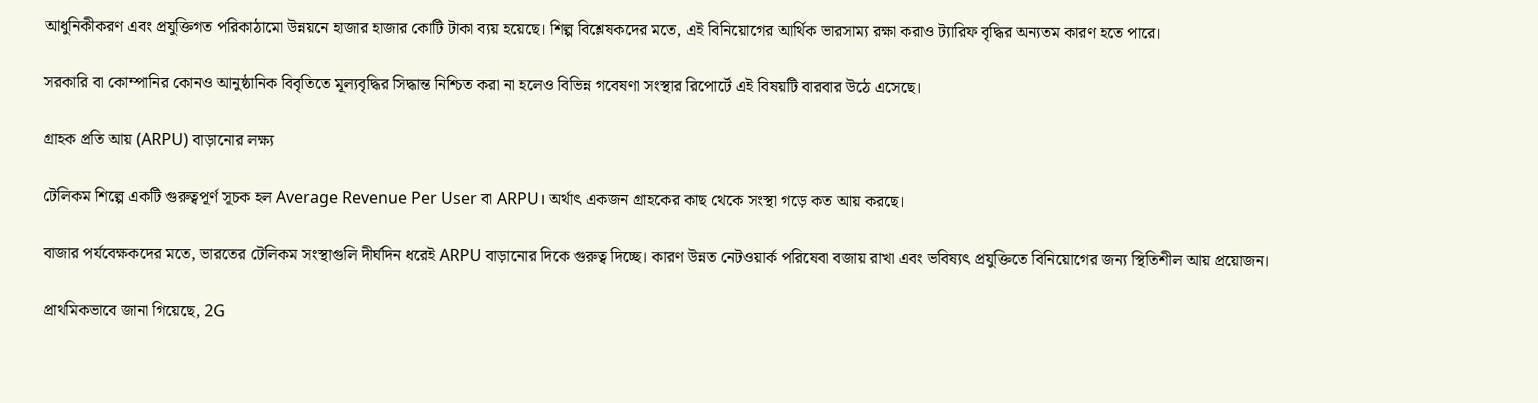আধুনিকীকরণ এবং প্রযুক্তিগত পরিকাঠামো উন্নয়নে হাজার হাজার কোটি টাকা ব্যয় হয়েছে। শিল্প বিশ্লেষকদের মতে, এই বিনিয়োগের আর্থিক ভারসাম্য রক্ষা করাও ট্যারিফ বৃদ্ধির অন্যতম কারণ হতে পারে।

সরকারি বা কোম্পানির কোনও আনুষ্ঠানিক বিবৃতিতে মূল্যবৃদ্ধির সিদ্ধান্ত নিশ্চিত করা না হলেও বিভিন্ন গবেষণা সংস্থার রিপোর্টে এই বিষয়টি বারবার উঠে এসেছে।

গ্রাহক প্রতি আয় (ARPU) বাড়ানোর লক্ষ্য

টেলিকম শিল্পে একটি গুরুত্বপূর্ণ সূচক হল Average Revenue Per User বা ARPU। অর্থাৎ একজন গ্রাহকের কাছ থেকে সংস্থা গড়ে কত আয় করছে।

বাজার পর্যবেক্ষকদের মতে, ভারতের টেলিকম সংস্থাগুলি দীর্ঘদিন ধরেই ARPU বাড়ানোর দিকে গুরুত্ব দিচ্ছে। কারণ উন্নত নেটওয়ার্ক পরিষেবা বজায় রাখা এবং ভবিষ্যৎ প্রযুক্তিতে বিনিয়োগের জন্য স্থিতিশীল আয় প্রয়োজন।

প্রাথমিকভাবে জানা গিয়েছে, 2G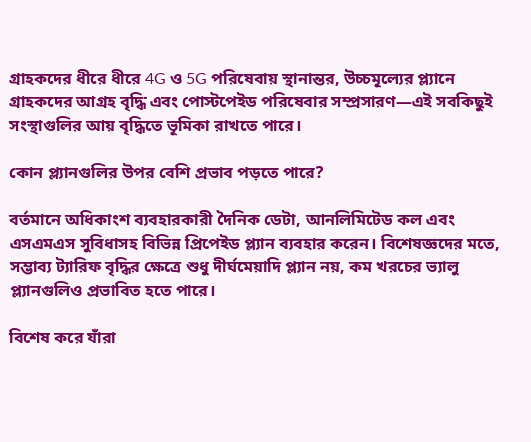গ্রাহকদের ধীরে ধীরে 4G ও 5G পরিষেবায় স্থানান্তর, উচ্চমূল্যের প্ল্যানে গ্রাহকদের আগ্রহ বৃদ্ধি এবং পোস্টপেইড পরিষেবার সম্প্রসারণ—এই সবকিছুই সংস্থাগুলির আয় বৃদ্ধিতে ভূমিকা রাখতে পারে।

কোন প্ল্যানগুলির উপর বেশি প্রভাব পড়তে পারে?

বর্তমানে অধিকাংশ ব্যবহারকারী দৈনিক ডেটা, আনলিমিটেড কল এবং এসএমএস সুবিধাসহ বিভিন্ন প্রিপেইড প্ল্যান ব্যবহার করেন। বিশেষজ্ঞদের মতে, সম্ভাব্য ট্যারিফ বৃদ্ধির ক্ষেত্রে শুধু দীর্ঘমেয়াদি প্ল্যান নয়, কম খরচের ভ্যালু প্ল্যানগুলিও প্রভাবিত হতে পারে।

বিশেষ করে যাঁরা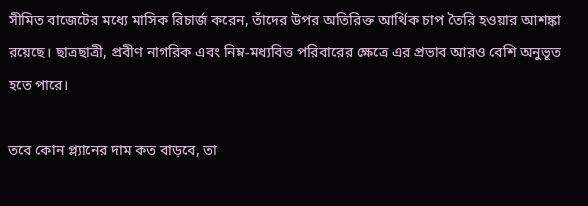সীমিত বাজেটের মধ্যে মাসিক রিচার্জ করেন, তাঁদের উপর অতিরিক্ত আর্থিক চাপ তৈরি হওয়ার আশঙ্কা রয়েছে। ছাত্রছাত্রী, প্রবীণ নাগরিক এবং নিম্ন-মধ্যবিত্ত পরিবারের ক্ষেত্রে এর প্রভাব আরও বেশি অনুভূত হতে পারে।

তবে কোন প্ল্যানের দাম কত বাড়বে, তা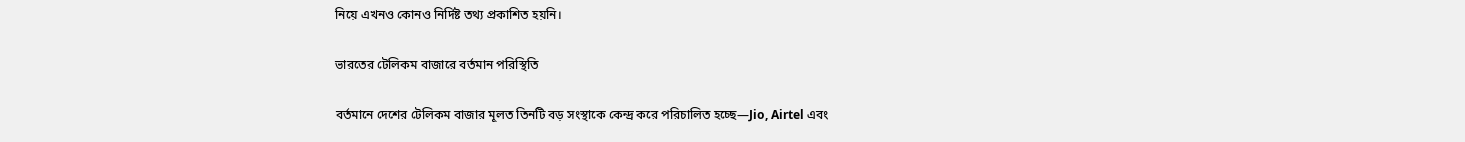নিয়ে এখনও কোনও নির্দিষ্ট তথ্য প্রকাশিত হয়নি।

ভারতের টেলিকম বাজারে বর্তমান পরিস্থিতি

বর্তমানে দেশের টেলিকম বাজার মূলত তিনটি বড় সংস্থাকে কেন্দ্র করে পরিচালিত হচ্ছে—Jio, Airtel এবং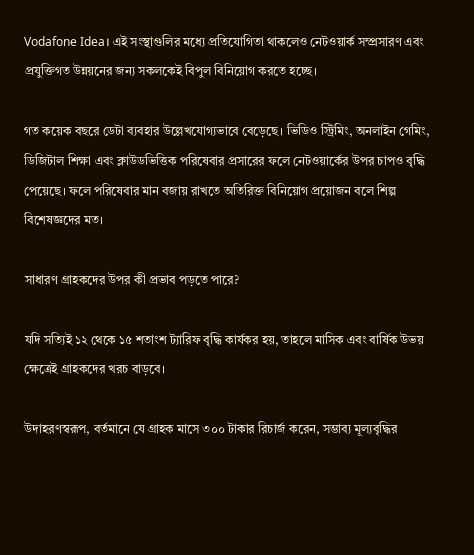Vodafone Idea। এই সংস্থাগুলির মধ্যে প্রতিযোগিতা থাকলেও নেটওয়ার্ক সম্প্রসারণ এবং প্রযুক্তিগত উন্নয়নের জন্য সকলকেই বিপুল বিনিয়োগ করতে হচ্ছে।

গত কয়েক বছরে ডেটা ব্যবহার উল্লেখযোগ্যভাবে বেড়েছে। ভিডিও স্ট্রিমিং, অনলাইন গেমিং, ডিজিটাল শিক্ষা এবং ক্লাউডভিত্তিক পরিষেবার প্রসারের ফলে নেটওয়ার্কের উপর চাপও বৃদ্ধি পেয়েছে। ফলে পরিষেবার মান বজায় রাখতে অতিরিক্ত বিনিয়োগ প্রয়োজন বলে শিল্প বিশেষজ্ঞদের মত।

সাধারণ গ্রাহকদের উপর কী প্রভাব পড়তে পারে?

যদি সত্যিই ১২ থেকে ১৫ শতাংশ ট্যারিফ বৃদ্ধি কার্যকর হয়, তাহলে মাসিক এবং বার্ষিক উভয় ক্ষেত্রেই গ্রাহকদের খরচ বাড়বে।

উদাহরণস্বরূপ, বর্তমানে যে গ্রাহক মাসে ৩০০ টাকার রিচার্জ করেন, সম্ভাব্য মূল্যবৃদ্ধির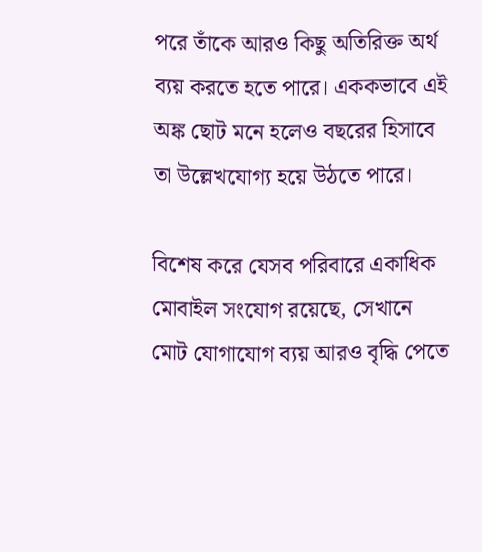পরে তাঁকে আরও কিছু অতিরিক্ত অর্থ ব্যয় করতে হতে পারে। এককভাবে এই অঙ্ক ছোট মনে হলেও বছরের হিসাবে তা উল্লেখযোগ্য হয়ে উঠতে পারে।

বিশেষ করে যেসব পরিবারে একাধিক মোবাইল সংযোগ রয়েছে, সেখানে মোট যোগাযোগ ব্যয় আরও বৃদ্ধি পেতে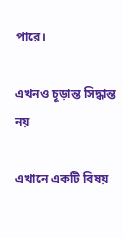পারে।

এখনও চূড়ান্ত সিদ্ধান্ত নয়

এখানে একটি বিষয়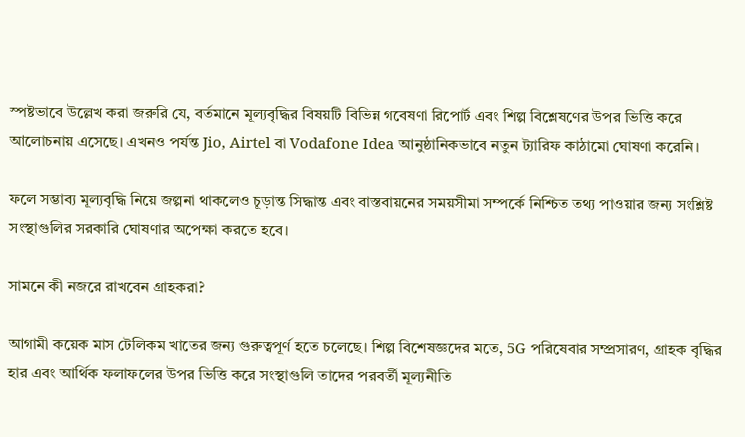স্পষ্টভাবে উল্লেখ করা জরুরি যে, বর্তমানে মূল্যবৃদ্ধির বিষয়টি বিভিন্ন গবেষণা রিপোর্ট এবং শিল্প বিশ্লেষণের উপর ভিত্তি করে আলোচনায় এসেছে। এখনও পর্যন্ত Jio, Airtel বা Vodafone Idea আনুষ্ঠানিকভাবে নতুন ট্যারিফ কাঠামো ঘোষণা করেনি।

ফলে সম্ভাব্য মূল্যবৃদ্ধি নিয়ে জল্পনা থাকলেও চূড়ান্ত সিদ্ধান্ত এবং বাস্তবায়নের সময়সীমা সম্পর্কে নিশ্চিত তথ্য পাওয়ার জন্য সংশ্লিষ্ট সংস্থাগুলির সরকারি ঘোষণার অপেক্ষা করতে হবে।

সামনে কী নজরে রাখবেন গ্রাহকরা?

আগামী কয়েক মাস টেলিকম খাতের জন্য গুরুত্বপূর্ণ হতে চলেছে। শিল্প বিশেষজ্ঞদের মতে, 5G পরিষেবার সম্প্রসারণ, গ্রাহক বৃদ্ধির হার এবং আর্থিক ফলাফলের উপর ভিত্তি করে সংস্থাগুলি তাদের পরবর্তী মূল্যনীতি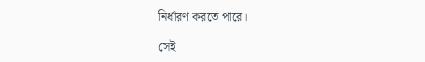নির্ধারণ করতে পারে।

সেই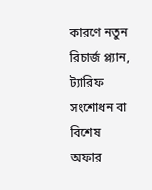কারণে নতুন রিচার্জ প্ল্যান, ট্যারিফ সংশোধন বা বিশেষ অফার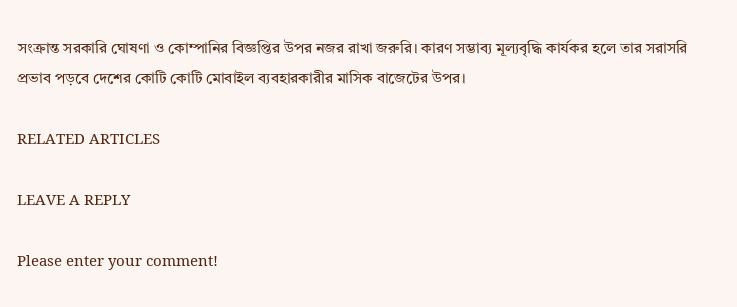সংক্রান্ত সরকারি ঘোষণা ও কোম্পানির বিজ্ঞপ্তির উপর নজর রাখা জরুরি। কারণ সম্ভাব্য মূল্যবৃদ্ধি কার্যকর হলে তার সরাসরি প্রভাব পড়বে দেশের কোটি কোটি মোবাইল ব্যবহারকারীর মাসিক বাজেটের উপর।

RELATED ARTICLES

LEAVE A REPLY

Please enter your comment!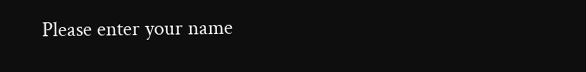Please enter your name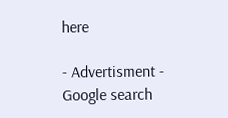here

- Advertisment -
Google search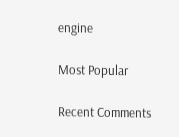engine

Most Popular

Recent Comments